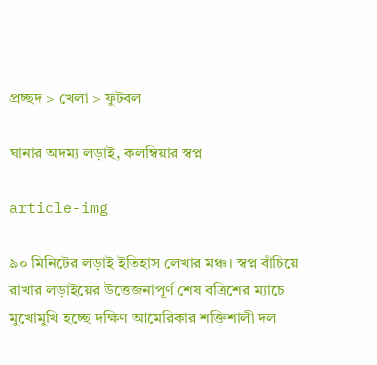প্রচ্ছদ > খেলা > ফুটবল

ঘানার অদম্য লড়াই, কলম্বিয়ার স্বপ্ন

article-img

৯০ মিনিটের লড়াই ইতিহাস লেখার মঞ্চ। স্বপ্ন বাঁচিয়ে রাখার লড়াইয়ের উত্তেজনাপূর্ণ শেষ বত্রিশের ম্যাচে মুখোমুখি হচ্ছে দক্ষিণ আমেরিকার শক্তিশালী দল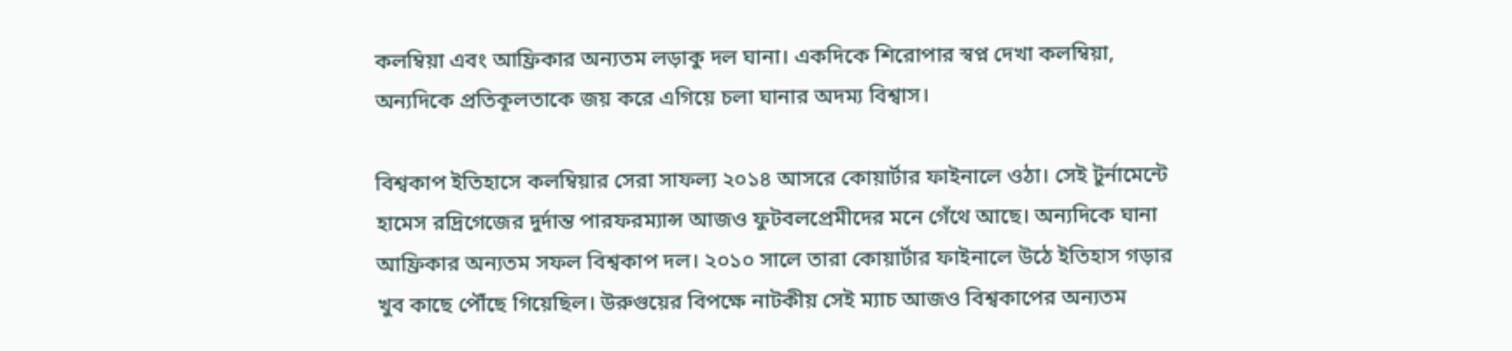কলম্বিয়া এবং আফ্রিকার অন্যতম লড়াকু দল ঘানা। একদিকে শিরোপার স্বপ্ন দেখা কলম্বিয়া, অন্যদিকে প্রতিকূলতাকে জয় করে এগিয়ে চলা ঘানার অদম্য বিশ্বাস।

বিশ্বকাপ ইতিহাসে কলম্বিয়ার সেরা সাফল্য ২০১৪ আসরে কোয়ার্টার ফাইনালে ওঠা। সেই টুর্নামেন্টে হামেস রদ্রিগেজের দুর্দান্ত পারফরম্যান্স আজও ফুটবলপ্রেমীদের মনে গেঁথে আছে। অন্যদিকে ঘানা আফ্রিকার অন্যতম সফল বিশ্বকাপ দল। ২০১০ সালে তারা কোয়ার্টার ফাইনালে উঠে ইতিহাস গড়ার খুব কাছে পৌঁছে গিয়েছিল। উরুগুয়ের বিপক্ষে নাটকীয় সেই ম্যাচ আজও বিশ্বকাপের অন্যতম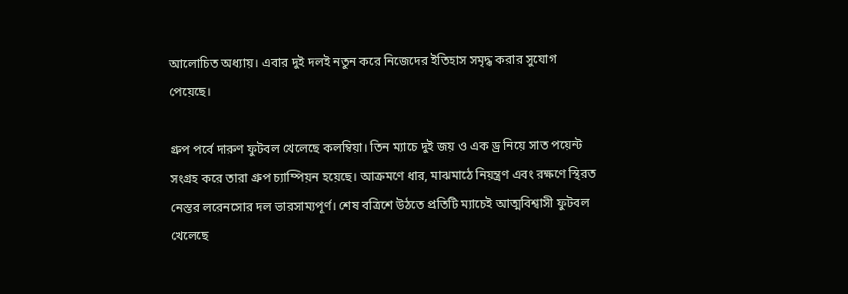আলোচিত অধ্যায়। এবার দুই দলই নতুন করে নিজেদের ইতিহাস সমৃদ্ধ করার সুযোগ পেয়েছে।

গ্রুপ পর্বে দারুণ ফুটবল খেলেছে কলম্বিয়া। তিন ম্যাচে দুই জয় ও এক ড্র নিয়ে সাত পয়েন্ট সংগ্রহ করে তারা গ্রুপ চ্যাম্পিয়ন হয়েছে। আক্রমণে ধার, মাঝমাঠে নিয়ন্ত্রণ এবং রক্ষণে স্থিরত নেস্তর লরেনসোর দল ভারসাম্যপূর্ণ। শেষ বত্রিশে উঠতে প্রতিটি ম্যাচেই আত্মবিশ্বাসী ফুটবল খেলেছে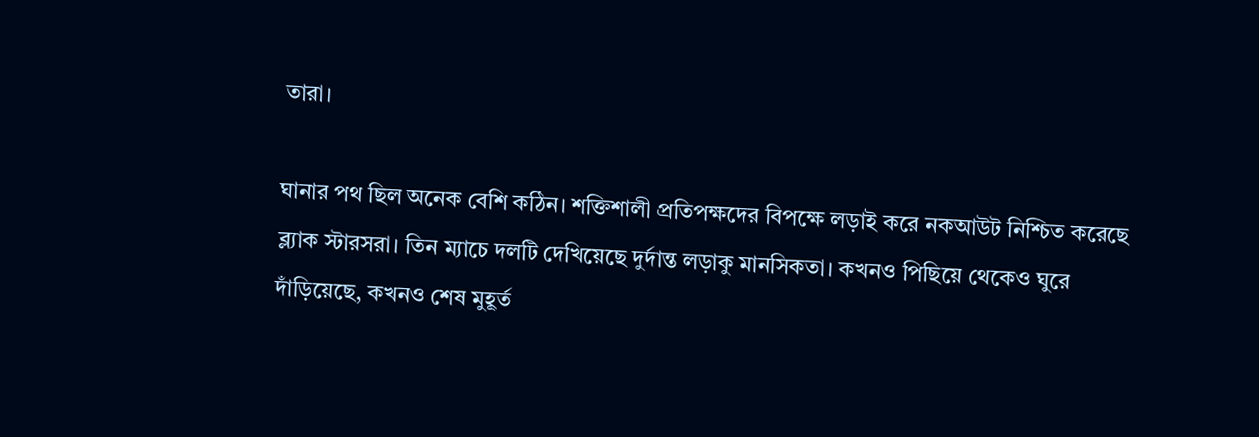তারা।

ঘানার পথ ছিল অনেক বেশি কঠিন। শক্তিশালী প্রতিপক্ষদের বিপক্ষে লড়াই করে নকআউট নিশ্চিত করেছে ব্ল্যাক স্টারসরা। তিন ম্যাচে দলটি দেখিয়েছে দুর্দান্ত লড়াকু মানসিকতা। কখনও পিছিয়ে থেকেও ঘুরে দাঁড়িয়েছে, কখনও শেষ মুহূর্ত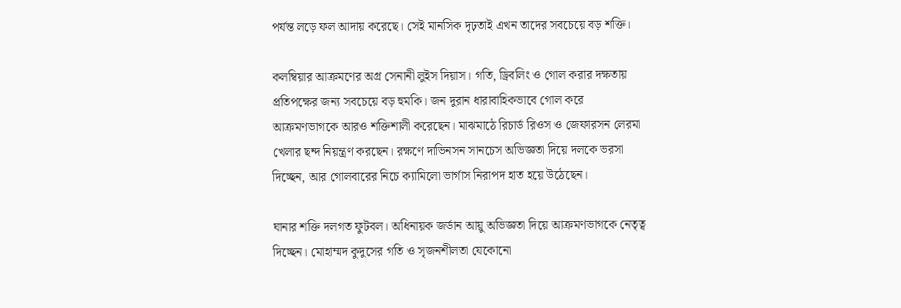পর্যন্ত লড়ে ফল আদায় করেছে। সেই মানসিক দৃঢ়তাই এখন তাদের সবচেয়ে বড় শক্তি।

কলম্বিয়ার আক্রমণের অগ্র সেনানী লুইস দিয়াস। গতি, ড্রিবলিং ও গোল করার দক্ষতায় প্রতিপক্ষের জন্য সবচেয়ে বড় হুমকি। জন দুরান ধারাবাহিকভাবে গোল করে আক্রমণভাগকে আরও শক্তিশালী করেছেন। মাঝমাঠে রিচার্ড রিওস ও জেফারসন লেরমা খেলার ছন্দ নিয়ন্ত্রণ করছেন। রক্ষণে দাভিনসন সানচেস অভিজ্ঞতা দিয়ে দলকে ভরসা দিচ্ছেন, আর গোলবারের নিচে ক্যামিলো ভার্গাস নিরাপদ হাত হয়ে উঠেছেন।

ঘানার শক্তি দলগত ফুটবল। অধিনায়ক জর্ডান আয়ু অভিজ্ঞতা দিয়ে আক্রমণভাগকে নেতৃত্ব দিচ্ছেন। মোহাম্মদ কুদুসের গতি ও সৃজনশীলতা যেকোনো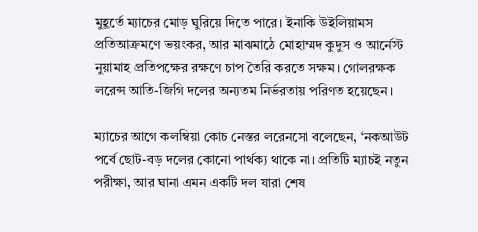মুহূর্তে ম্যাচের মোড় ঘুরিয়ে দিতে পারে। ইনাকি উইলিয়ামস প্রতিআক্রমণে ভয়ংকর, আর মাঝমাঠে মোহাম্মদ কুদুস ও আর্নেস্ট নুয়ামাহ প্রতিপক্ষের রক্ষণে চাপ তৈরি করতে সক্ষম। গোলরক্ষক লরেন্স আতি-জিগি দলের অন্যতম নির্ভরতায় পরিণত হয়েছেন।

ম্যাচের আগে কলম্বিয়া কোচ নেস্তর লরেনসো বলেছেন, ‘নকআউট পর্বে ছোট-বড় দলের কোনো পার্থক্য থাকে না। প্রতিটি ম্যাচই নতুন পরীক্ষা, আর ঘানা এমন একটি দল যারা শেষ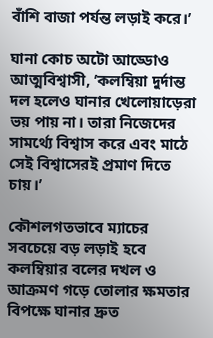বাঁশি বাজা পর্যন্ত লড়াই করে।’

ঘানা কোচ অটো আড্ডোও আত্মবিশ্বাসী, ’কলম্বিয়া দুর্দান্ত দল হলেও ঘানার খেলোয়াড়েরা ভয় পায় না। তারা নিজেদের সামর্থ্যে বিশ্বাস করে এবং মাঠে সেই বিশ্বাসেরই প্রমাণ দিতে চায়।’

কৌশলগতভাবে ম্যাচের সবচেয়ে বড় লড়াই হবে কলম্বিয়ার বলের দখল ও আক্রমণ গড়ে তোলার ক্ষমতার বিপক্ষে ঘানার দ্রুত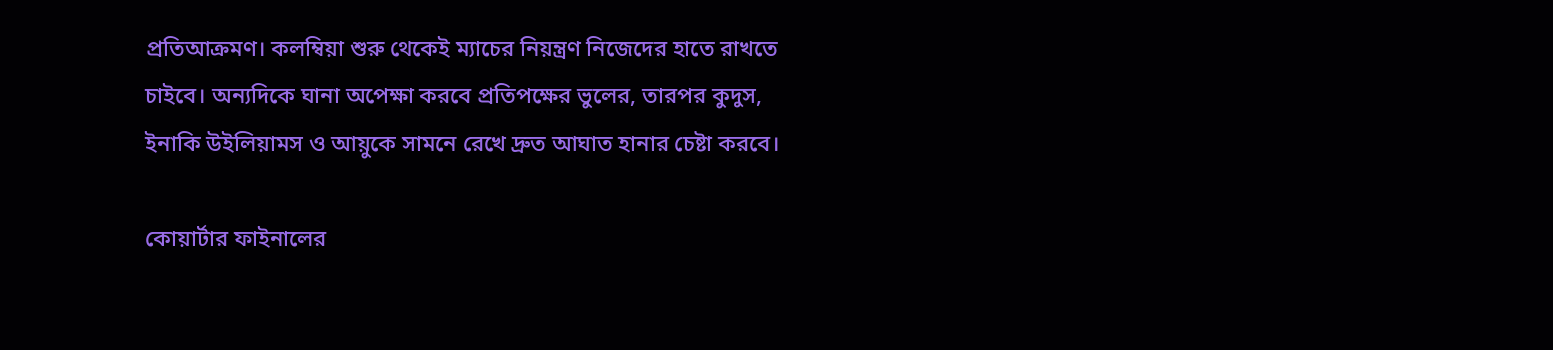প্রতিআক্রমণ। কলম্বিয়া শুরু থেকেই ম্যাচের নিয়ন্ত্রণ নিজেদের হাতে রাখতে চাইবে। অন্যদিকে ঘানা অপেক্ষা করবে প্রতিপক্ষের ভুলের, তারপর কুদুস, ইনাকি উইলিয়ামস ও আয়ুকে সামনে রেখে দ্রুত আঘাত হানার চেষ্টা করবে।

কোয়ার্টার ফাইনালের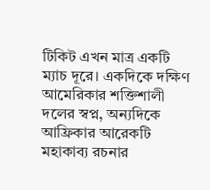টিকিট এখন মাত্র একটি ম্যাচ দূরে। একদিকে দক্ষিণ আমেরিকার শক্তিশালী দলের স্বপ্ন, অন্যদিকে আফ্রিকার আরেকটি মহাকাব্য রচনার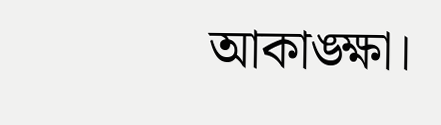আকাঙ্ক্ষা।